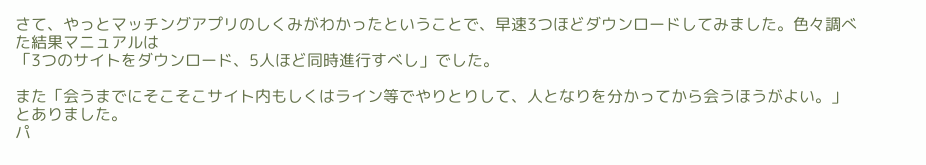さて、やっとマッチングアプリのしくみがわかったということで、早速3つほどダウンロードしてみました。色々調べた結果マニュアルは
「3つのサイトをダウンロード、5人ほど同時進行すべし」でした。

また「会うまでにそこそこサイト内もしくはライン等でやりとりして、人となりを分かってから会うほうがよい。」とありました。
パ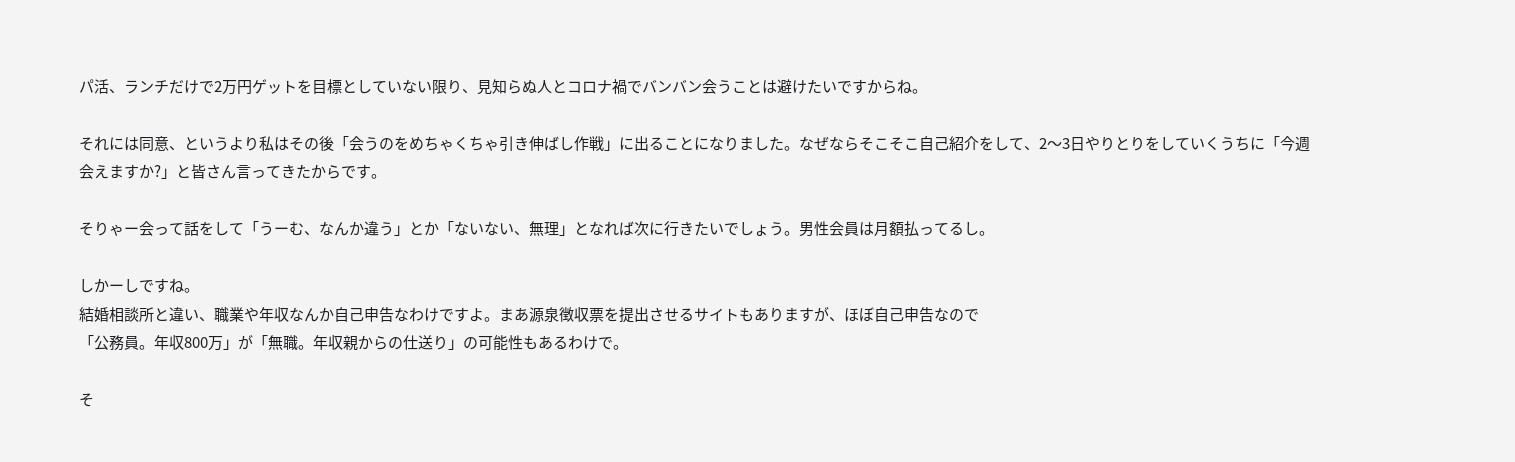パ活、ランチだけで2万円ゲットを目標としていない限り、見知らぬ人とコロナ禍でバンバン会うことは避けたいですからね。

それには同意、というより私はその後「会うのをめちゃくちゃ引き伸ばし作戦」に出ることになりました。なぜならそこそこ自己紹介をして、2〜3日やりとりをしていくうちに「今週会えますか?」と皆さん言ってきたからです。

そりゃー会って話をして「うーむ、なんか違う」とか「ないない、無理」となれば次に行きたいでしょう。男性会員は月額払ってるし。

しかーしですね。
結婚相談所と違い、職業や年収なんか自己申告なわけですよ。まあ源泉徴収票を提出させるサイトもありますが、ほぼ自己申告なので
「公務員。年収800万」が「無職。年収親からの仕送り」の可能性もあるわけで。

そ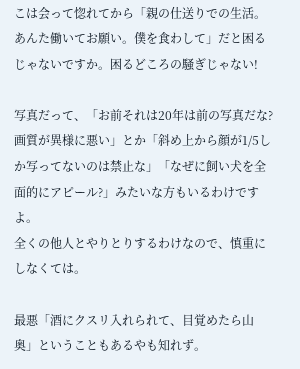こは会って惚れてから「親の仕送りでの生活。あんた働いてお願い。僕を食わして」だと困るじゃないですか。困るどころの騒ぎじゃない!

写真だって、「お前それは20年は前の写真だな?画質が異様に悪い」とか「斜め上から顔が1/5しか写ってないのは禁止な」「なぜに飼い犬を全面的にアピール?」みたいな方もいるわけですよ。
全くの他人とやりとりするわけなので、慎重にしなくては。

最悪「酒にクスリ入れられて、目覚めたら山奥」ということもあるやも知れず。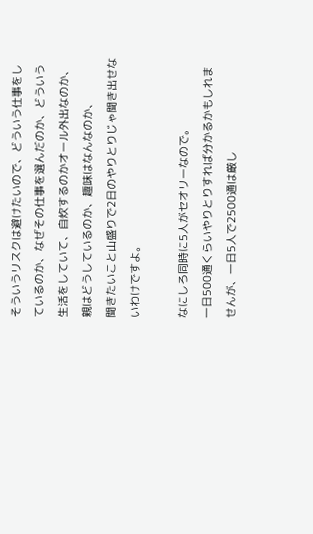そういうリスクは避けたいので、どういう仕事をしているのか、なぜその仕事を選んだのか、どういう生活をしていて、自炊するのかオール外出なのか、親はどうしているのか、趣味はなんなのか、
聞きたいこと山盛りで2日のやりとりじゃ聞き出せないわけですよ。

なにしろ同時に5人がセオリーなので。
一日500通くらいやりとりすれば分かるかもしれませんが、一日5人で2500通は厳し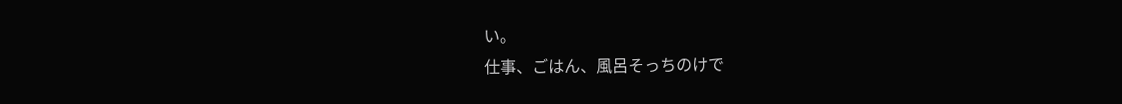い。
仕事、ごはん、風呂そっちのけで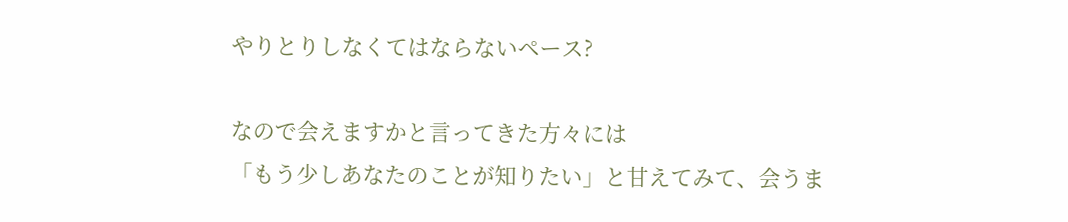やりとりしなくてはならないペース?

なので会えますかと言ってきた方々には
「もう少しあなたのことが知りたい」と甘えてみて、会うま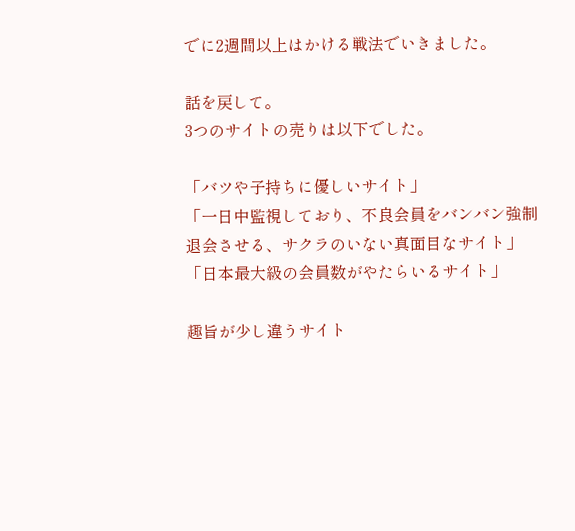でに2週間以上はかける戦法でいきました。

話を戻して。
3つのサイトの売りは以下でした。

「バツや子持ちに優しいサイト」
「一日中監視しており、不良会員をバンバン強制退会させる、サクラのいない真面目なサイト」
「日本最大級の会員数がやたらいるサイト」

趣旨が少し違うサイト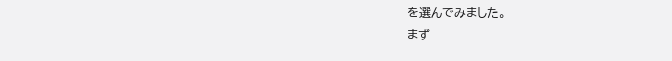を選んでみました。
まず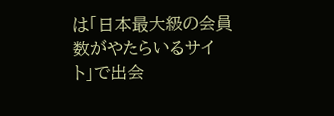は「日本最大級の会員数がやたらいるサイト」で出会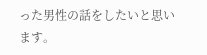った男性の話をしたいと思います。